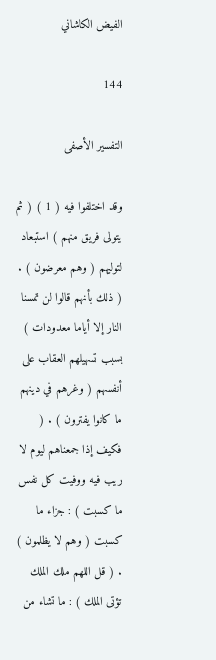الفيض الكاشاني

144

التفسير الأصفى

وقد اختلفوا فيه ( 1 ) ( ثم يتولى فريق منهم ) استبعاد لتوليهم ( وهم معرضون ) . ( ذلك بأنهم قالوا لن تمسنا النار إلا أياما معدودات ) بسبب تسهيلهم العقاب على أنفسهم ( وغرهم في دينهم ما كانوا يفترون ) . ( فكيف إذا جمعناهم ليوم لا ريب فيه ووفيت كل نفس ما كسبت ) : جزاء ما كسبت ( وهم لا يظلمون ) . ( قل اللهم ملك الملك تؤتى الملك ) : ما تشاء من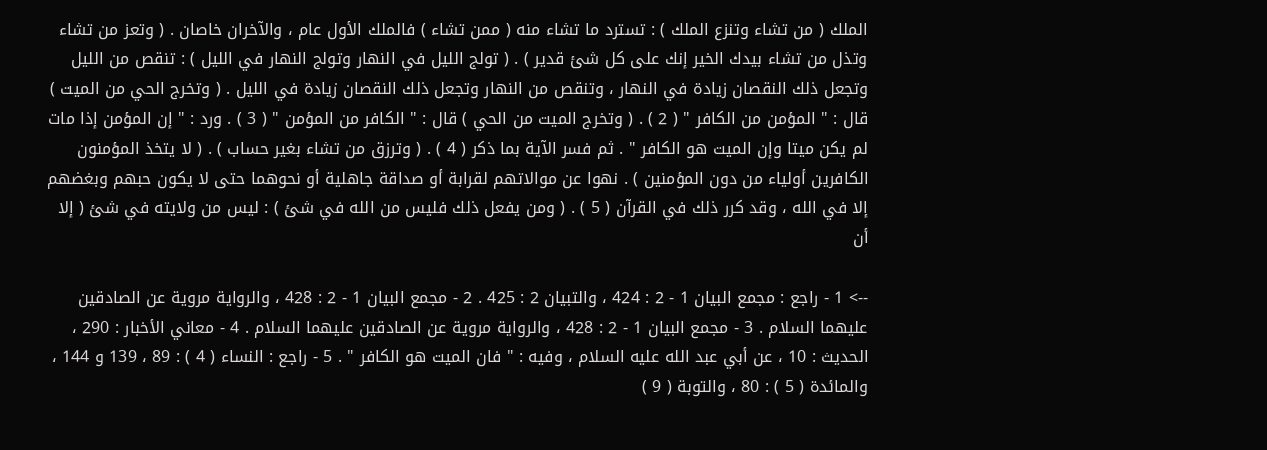الملك ( من تشاء وتنزع الملك ) : تسترد ما تشاء منه ( ممن تشاء ) فالملك الأول عام ، والآخران خاصان . ( وتعز من تشاء وتذل من تشاء بيدك الخير إنك على كل شئ قدير ) . ( تولج الليل في النهار وتولج النهار في الليل ) : تنقص من الليل وتجعل ذلك النقصان زيادة في النهار ، وتنقص من النهار وتجعل ذلك النقصان زيادة في الليل . ( وتخرج الحي من الميت ) قال : " المؤمن من الكافر " ( 2 ) . ( وتخرج الميت من الحي ) قال : " الكافر من المؤمن " ( 3 ) . ورد : " إن المؤمن إذا مات لم يكن ميتا وإن الميت هو الكافر " . ثم فسر الآية بما ذكر ( 4 ) . ( وترزق من تشاء بغير حساب ) . ( لا يتخذ المؤمنون الكافرين أولياء من دون المؤمنين ) . نهوا عن موالاتهم لقرابة أو صداقة جاهلية أو نحوهما حتى لا يكون حبهم وبغضهم إلا في الله ، وقد كرر ذلك في القرآن ( 5 ) . ( ومن يفعل ذلك فليس من الله في شئ ) : ليس من ولايته في شئ ( إلا أن

--> 1 - راجع : مجمع البيان 1 - 2 : 424 ، والتبيان 2 : 425 . 2 - مجمع البيان 1 - 2 : 428 ، والرواية مروية عن الصادقين عليهما السلام . 3 - مجمع البيان 1 - 2 : 428 ، والرواية مروية عن الصادقين عليهما السلام . 4 - معاني الأخبار : 290 ، الحديث : 10 ، عن أبي عبد الله عليه السلام ، وفيه : " فان الميت هو الكافر " . 5 - راجع : النساء ( 4 ) : 89 ، 139 و 144 ، والمائدة ( 5 ) : 80 ، والتوبة ( 9 )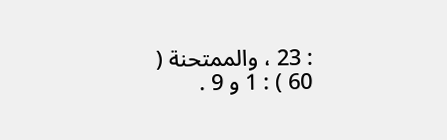: 23 ، والممتحنة ( 60 ) : 1 و 9 .